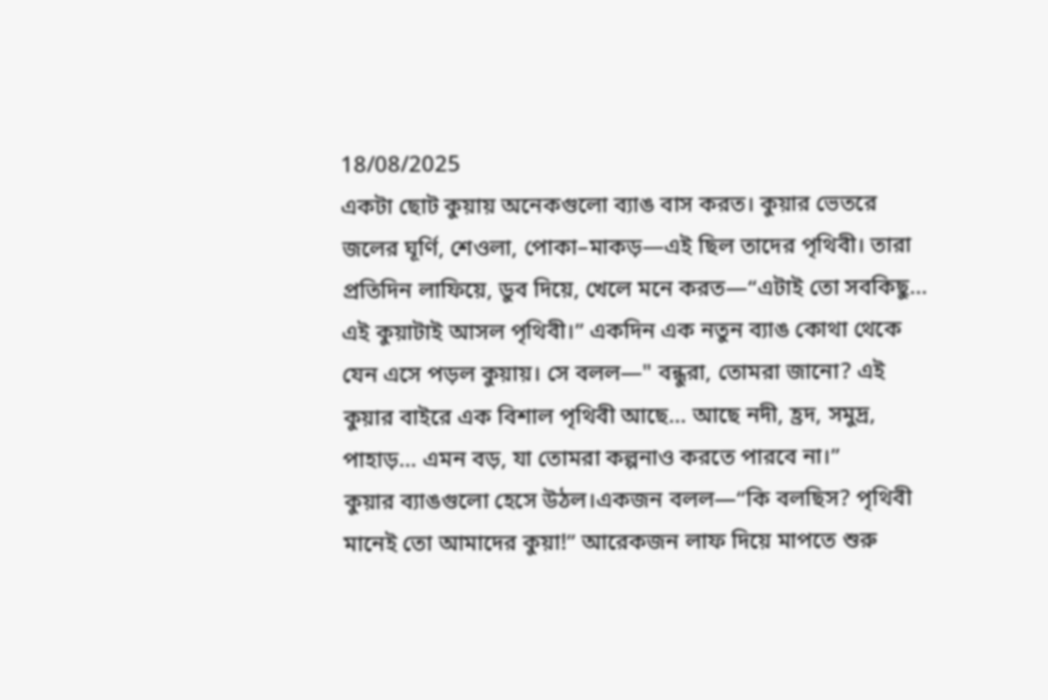18/08/2025
একটা ছোট কুয়ায় অনেকগুলো ব্যাঙ বাস করত। কুয়ার ভেতরে জলের ঘূর্ণি, শেওলা, পোকা–মাকড়—এই ছিল তাদের পৃথিবী। তারা প্রতিদিন লাফিয়ে, ডুব দিয়ে, খেলে মনে করত—“এটাই তো সবকিছু… এই কুয়াটাই আসল পৃথিবী।” একদিন এক নতুন ব্যাঙ কোথা থেকে যেন এসে পড়ল কুয়ায়। সে বলল—" বন্ধুরা, তোমরা জানো? এই কুয়ার বাইরে এক বিশাল পৃথিবী আছে… আছে নদী, হ্রদ, সমুদ্র, পাহাড়… এমন বড়, যা তোমরা কল্পনাও করতে পারবে না।”
কুয়ার ব্যাঙগুলো হেসে উঠল।একজন বলল—“কি বলছিস? পৃথিবী মানেই তো আমাদের কুয়া!” আরেকজন লাফ দিয়ে মাপতে শুরু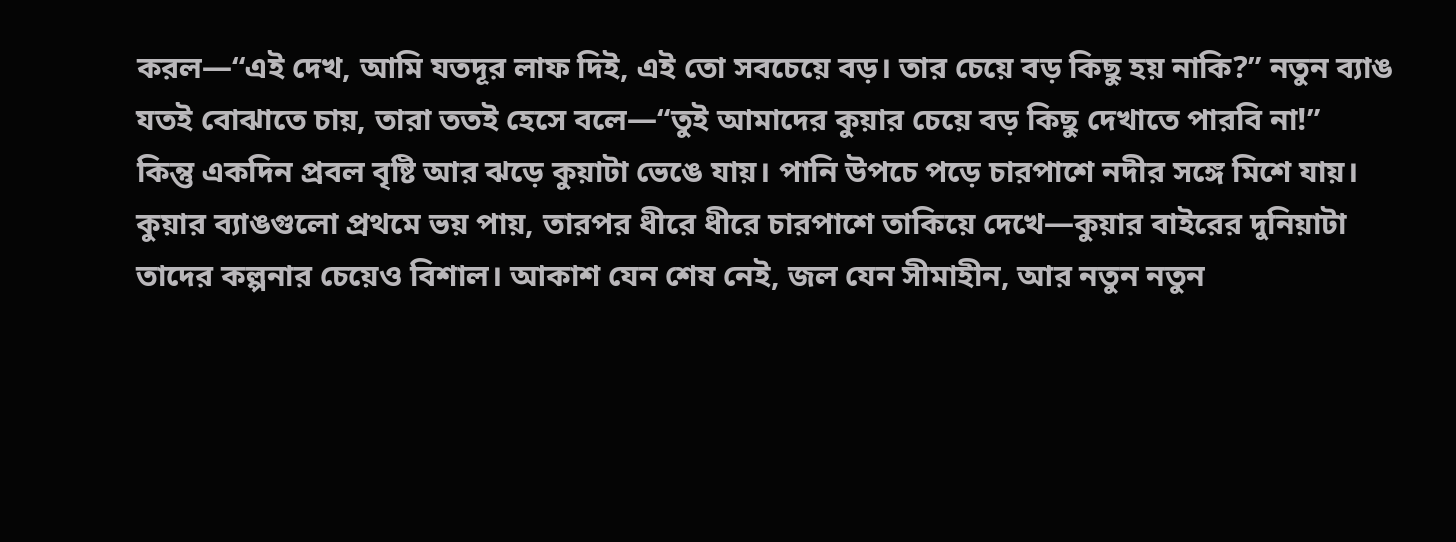করল—“এই দেখ, আমি যতদূর লাফ দিই, এই তো সবচেয়ে বড়। তার চেয়ে বড় কিছু হয় নাকি?” নতুন ব্যাঙ যতই বোঝাতে চায়, তারা ততই হেসে বলে—“তুই আমাদের কুয়ার চেয়ে বড় কিছু দেখাতে পারবি না!”
কিন্তু একদিন প্রবল বৃষ্টি আর ঝড়ে কুয়াটা ভেঙে যায়। পানি উপচে পড়ে চারপাশে নদীর সঙ্গে মিশে যায়। কুয়ার ব্যাঙগুলো প্রথমে ভয় পায়, তারপর ধীরে ধীরে চারপাশে তাকিয়ে দেখে—কুয়ার বাইরের দুনিয়াটা তাদের কল্পনার চেয়েও বিশাল। আকাশ যেন শেষ নেই, জল যেন সীমাহীন, আর নতুন নতুন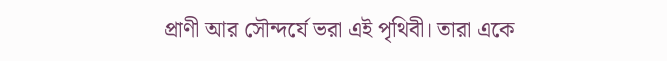প্রাণী আর সৌন্দর্যে ভরা এই পৃথিবী। তারা একে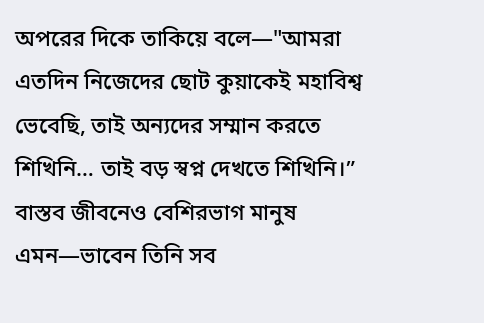অপরের দিকে তাকিয়ে বলে—"আমরা এতদিন নিজেদের ছোট কুয়াকেই মহাবিশ্ব ভেবেছি, তাই অন্যদের সম্মান করতে শিখিনি… তাই বড় স্বপ্ন দেখতে শিখিনি।”
বাস্তব জীবনেও বেশিরভাগ মানুষ এমন—ভাবেন তিনি সব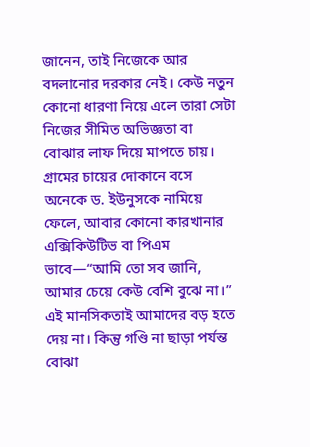জানেন, তাই নিজেকে আর বদলানোর দরকার নেই। কেউ নতুন কোনো ধারণা নিয়ে এলে তারা সেটা নিজের সীমিত অভিজ্ঞতা বা বোঝার লাফ দিয়ে মাপতে চায়। গ্রামের চায়ের দোকানে বসে অনেকে ড. ইউনুসকে নামিয়ে ফেলে, আবার কোনো কারখানার এক্সিকিউটিভ বা পিএম ভাবে—“আমি তো সব জানি, আমার চেয়ে কেউ বেশি বুঝে না।” এই মানসিকতাই আমাদের বড় হতে দেয় না। কিন্তু গণ্ডি না ছাড়া পর্যন্ত বোঝা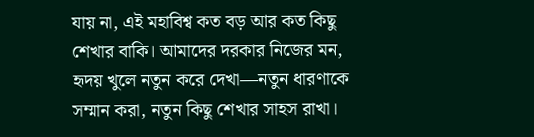যায় না, এই মহাবিশ্ব কত বড় আর কত কিছু শেখার বাকি। আমাদের দরকার নিজের মন, হৃদয় খুলে নতুন করে দেখা—নতুন ধারণাকে সম্মান করা, নতুন কিছু শেখার সাহস রাখা।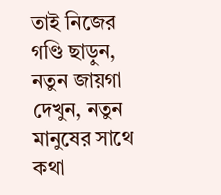তাই নিজের গণ্ডি ছাড়ুন, নতুন জায়গা দেখুন, নতুন মানুষের সাথে কথা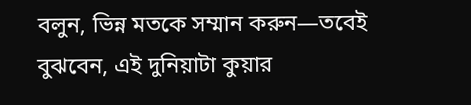বলুন, ভিন্ন মতকে সম্মান করুন—তবেই বুঝবেন, এই দুনিয়াটা কুয়ার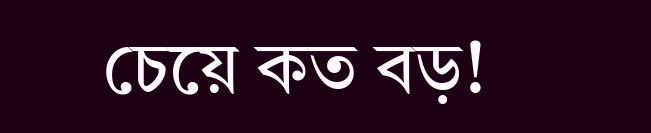চেয়ে কত বড়!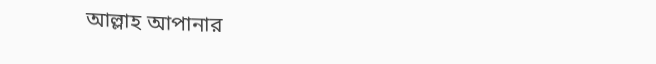আল্লাহ আপানার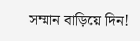সম্মান বাড়িয়ে দিন!